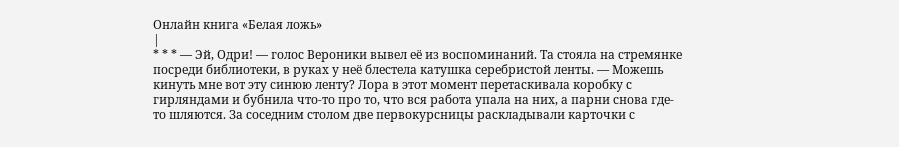Онлайн книга «Белая ложь»
|
* * * — Эй, Одри! — голос Вероники вывел её из воспоминаний. Та стояла на стремянке посреди библиотеки, в руках у неё блестела катушка серебристой ленты. — Можешь кинуть мне вот эту синюю ленту? Лора в этот момент перетаскивала коробку с гирляндами и бубнила что-то про то, что вся работа упала на них, а парни снова где-то шляются. За соседним столом две первокурсницы раскладывали карточки с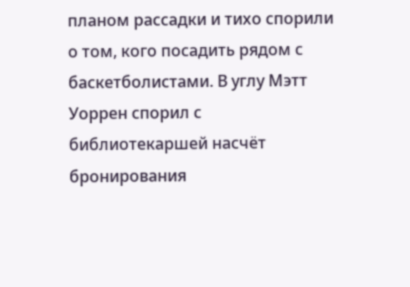планом рассадки и тихо спорили о том, кого посадить рядом с баскетболистами. В углу Мэтт Уоррен спорил с библиотекаршей насчёт бронирования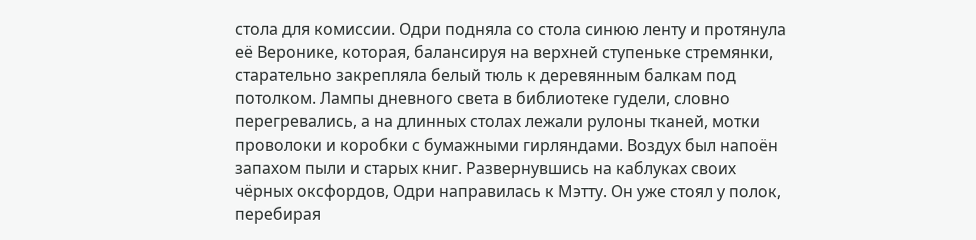стола для комиссии. Одри подняла со стола синюю ленту и протянула её Веронике, которая, балансируя на верхней ступеньке стремянки, старательно закрепляла белый тюль к деревянным балкам под потолком. Лампы дневного света в библиотеке гудели, словно перегревались, а на длинных столах лежали рулоны тканей, мотки проволоки и коробки с бумажными гирляндами. Воздух был напоён запахом пыли и старых книг. Развернувшись на каблуках своих чёрных оксфордов, Одри направилась к Мэтту. Он уже стоял у полок, перебирая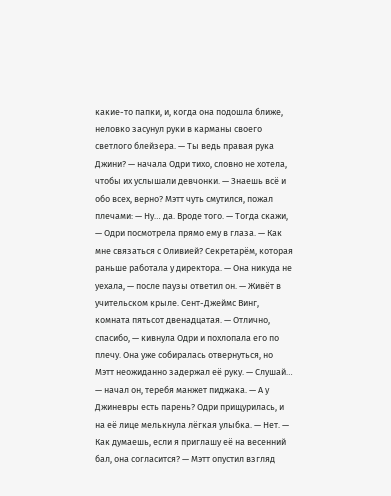какие-то папки, и, когда она подошла ближе, неловко засунул руки в карманы своего светлого блейзера. — Ты ведь правая рука Джини? — начала Одри тихо, словно не хотела, чтобы их услышали девчонки. — Знаешь всё и обо всех, верно? Мэтт чуть смутился, пожал плечами: — Ну… да. Вроде того. — Тогда скажи, — Одри посмотрела прямо ему в глаза. — Как мне связаться с Оливией? Секретарём, которая раньше работала у директора. — Она никуда не уехала, — после паузы ответил он. — Живёт в учительском крыле. Сент-Джеймс Винг, комната пятьсот двенадцатая. — Отлично, спасибо, — кивнула Одри и похлопала его по плечу. Она уже собиралась отвернуться, но Мэтт неожиданно задержал её руку. — Слушай… — начал он, теребя манжет пиджака. — А у Джиневры есть парень? Одри прищурилась, и на её лице мелькнула лёгкая улыбка. — Нет. — Как думаешь, если я приглашу её на весенний бал, она согласится? — Мэтт опустил взгляд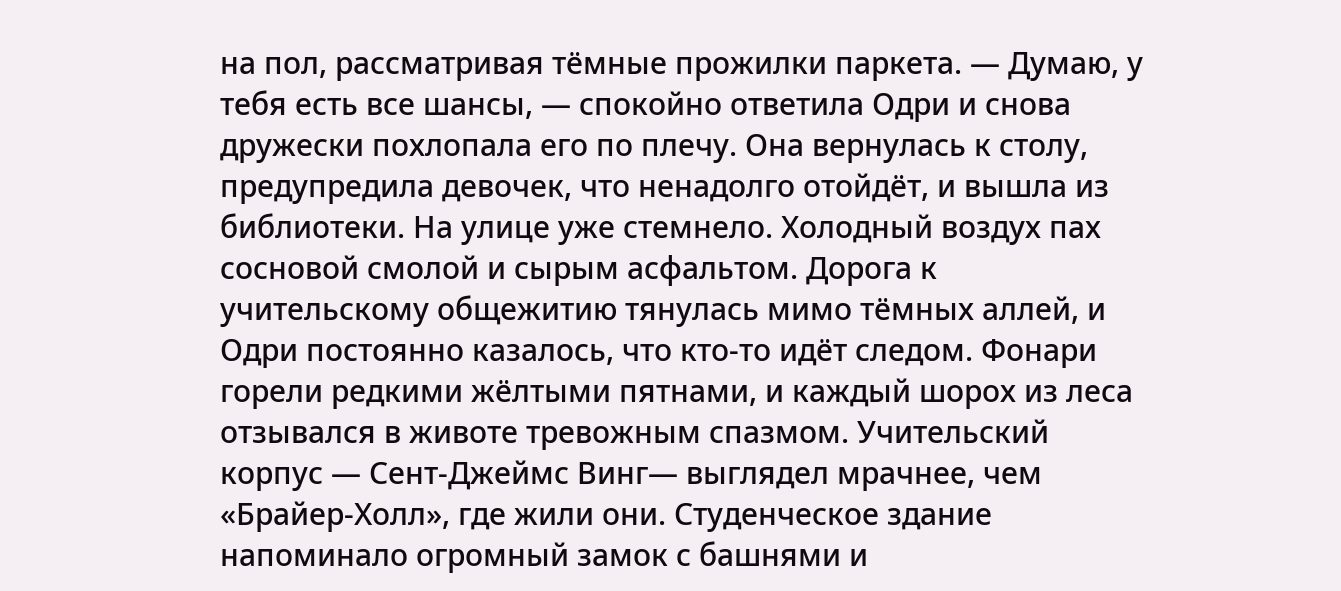на пол, рассматривая тёмные прожилки паркета. — Думаю, у тебя есть все шансы, — спокойно ответила Одри и снова дружески похлопала его по плечу. Она вернулась к столу, предупредила девочек, что ненадолго отойдёт, и вышла из библиотеки. На улице уже стемнело. Холодный воздух пах сосновой смолой и сырым асфальтом. Дорога к учительскому общежитию тянулась мимо тёмных аллей, и Одри постоянно казалось, что кто-то идёт следом. Фонари горели редкими жёлтыми пятнами, и каждый шорох из леса отзывался в животе тревожным спазмом. Учительский корпус — Сент-Джеймс Винг— выглядел мрачнее, чем «Брайер-Холл», где жили они. Студенческое здание напоминало огромный замок с башнями и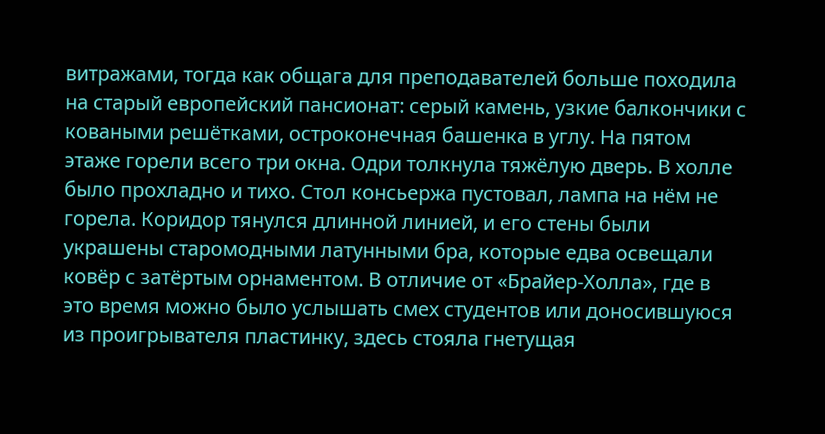витражами, тогда как общага для преподавателей больше походила на старый европейский пансионат: серый камень, узкие балкончики с коваными решётками, остроконечная башенка в углу. На пятом этаже горели всего три окна. Одри толкнула тяжёлую дверь. В холле было прохладно и тихо. Стол консьержа пустовал, лампа на нём не горела. Коридор тянулся длинной линией, и его стены были украшены старомодными латунными бра, которые едва освещали ковёр с затёртым орнаментом. В отличие от «Брайер-Холла», где в это время можно было услышать смех студентов или доносившуюся из проигрывателя пластинку, здесь стояла гнетущая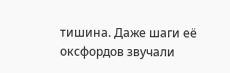тишина. Даже шаги её оксфордов звучали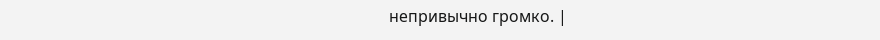непривычно громко. |